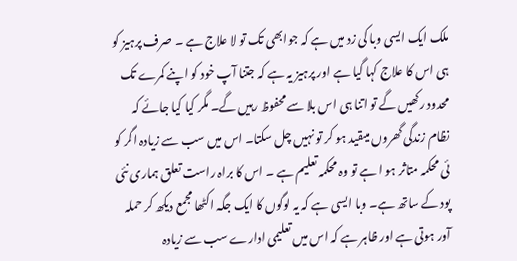ملک ایک ایسی وبا کی زد میں ہے کہ جوابھی تک تو لا علاج ہے ۔ صرف پرہیز کو ہی اس کا علاج کہا گیا ہے اور پرہیز یہ ہے کہ جتنا آپ خود کو اپنے کمرے تک محدود رکھیں گے تو اتنا ہی اس بلا سے محفوظ رہیں گے۔ مگر کیا کیا جائے کہ نظام زندگی گھروں میںقید ہو کر تو نہیں چل سکتا۔ اس میں سب سے زیادہ اگر کو ئی محکمہ متاثر ہو ا ہے تو وہ محکمہ تعلیم ہے ۔ اس کا براہ راست تعلق ہماری نئی پود کے ساتھ ہے۔ وبا ایسی ہے کہ یہ لوگوں کا ایک جگہ اکٹھا مجمع دیکھ کر حملہ آور ہوتی ہے اور ظاہر ہے کہ اس میں تعلیمی ادارے سب سے زیادہ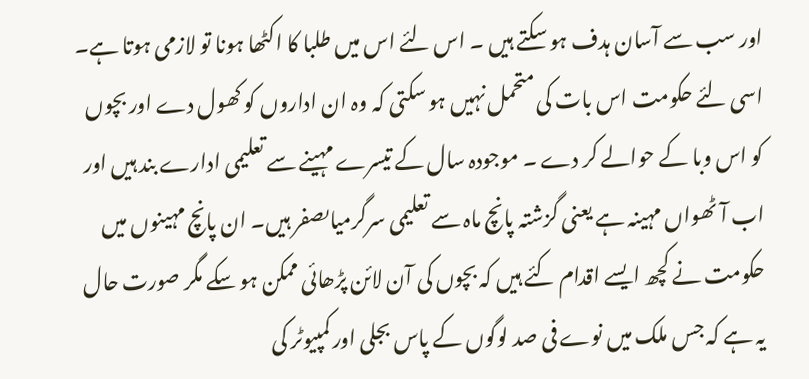اور سب سے آسان ہدف ہو سکتے ہیں ۔ اس لئے اس میں طلبا کا اکٹھا ہونا تو لازمی ہوتا ہے۔ اسی لئے حکومت اس بات کی متحمل نہیں ہو سکتی کہ وہ ان اداروں کو کھول دے اور بچوں کو اس وبا کے حوالے کر دے ۔ موجودہ سال کے تیسرے مہینے سے تعلیمی ادارے بند ہیں اور اب آٹھواں مہینہ ہے یعنی گزشتہ پانچ ماہ سے تعلیمی سرگرمیاںصفر ہیں۔ ان پانچ مہینوں میں حکومت نے کچھ ایسے اقدام کئے ہیں کہ بچوں کی آن لائن پڑھائی ممکن ہو سکے مگر صورت حال یہ ہے کہ جس ملک میں نوے فی صد لوگوں کے پاس بجلی اور کمپیوٹر کی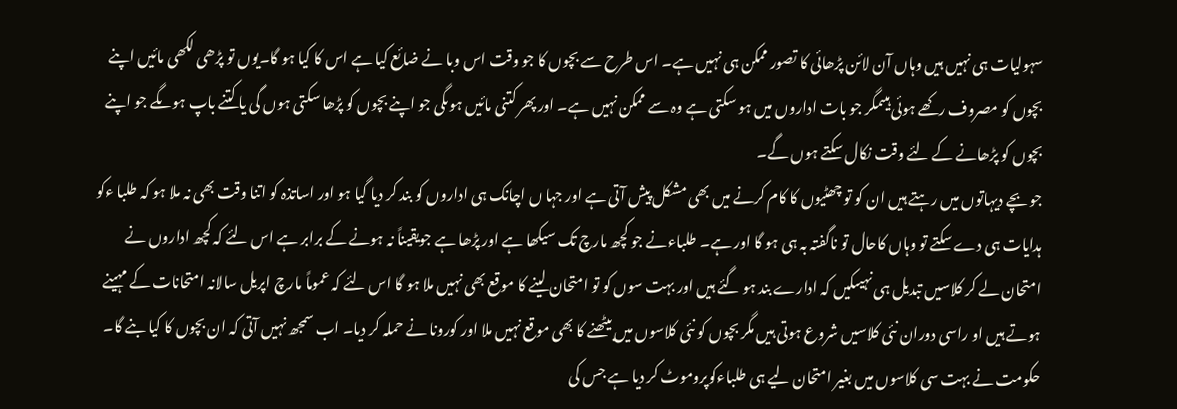سہولیات ہی نہیں ہیں وہاں آن لائن پڑھائی کا تصور ممکن ہی نہیں ہے۔ اس طرح سے بچوں کا جو وقت اس وبا نے ضائع کیا ہے اس کا کیا ہو گا۔یوں تو پڑھی لکھی مائیں اپنے بچوں کو مصروف رکھے ہوئی ہیںمگر جو بات اداروں میں ہو سکتی ہے وہ سے ممکن نہیں ہے۔ اور پھر کتنی مائیں ہوںگی جو اپنے بچوں کو پڑھا سکتی ہوں گی یا کتنے باپ ہوںگے جو اپنے بچوں کو پڑھانے کے لئے وقت نکال سکتے ہوں گے۔
جو بچے دیہاتوں میں رہتے ہیں ان کو تو چھٹیوں کا کام کرنے میں بھی مشکل پیش آتی ہے اور جہا ں اچانک ہی اداروں کو بند کر دیا گیا ہو اور اساتذہ کو اتنا وقت بھی نہ ملا ہو کہ طلبا ءکو ہدایات ہی دے سکتے تو وہاں کاحال تو ناگفتہ بہ ہی ہو گا اور ہے۔ طلباءنے جو کچھ مارچ تک سیکھا ہے اور پڑھا ہے جویقیناً نہ ہونے کے برابر ہے اس لئے کہ کچھ اداروں نے امتحان لے کر کلاسیں تبدیل ہی نہیںکیں کہ ادارے بند ہو گئے ہیں اور بہت سوں کو تو امتحان لینے کا موقع بھی نہیں ملا ہو گا اس لئے کہ عموماً مارچ اپریل سالانہ امتحانات کے مہینے ہوتے ہیں او راسی دوران نئی کلاسیں شروع ہوتی ہیں مگر بچوں کو نئی کلاسوں میں بیٹھنے کا بھی موقع نہیں ملا اور کورونا نے حملہ کر دیا۔ اب سمجھ نہیں آتی کہ ان بچوں کا کیا بنے گا۔ حکومت نے بہت سی کلاسوں میں بغیر امتحان لیے ہی طلباءکوپروموٹ کر دیا ہے جس کی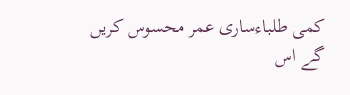کمی طلباءساری عمر محسوس کریں گے اس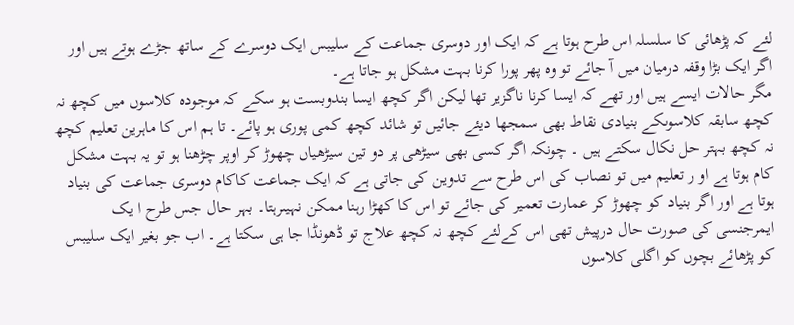لئے کہ پڑھائی کا سلسلہ اس طرح ہوتا ہے کہ ایک اور دوسری جماعت کے سلیبس ایک دوسرے کے ساتھ جڑے ہوتے ہیں اور اگر ایک بڑا وقفہ درمیان میں آ جائے تو وہ پھر پورا کرنا بہت مشکل ہو جاتا ہے۔
مگر حالات ایسے ہیں اور تھے کہ ایسا کرنا ناگزیر تھا لیکن اگر کچھ ایسا بندوبست ہو سکے کہ موجودہ کلاسوں میں کچھ نہ کچھ سابقہ کلاسوںکے بنیادی نقاط بھی سمجھا دیئے جائیں تو شائد کچھ کمی پوری ہو پائے۔ تا ہم اس کا ماہرین تعلیم کچھ نہ کچھ بہتر حل نکال سکتے ہیں ۔ چونکہ اگر کسی بھی سیڑھی پر دو تین سیڑھیاں چھوڑ کر اوپر چڑھنا ہو تو یہ بہت مشکل کام ہوتا ہے او ر تعلیم میں تو نصاب کی اس طرح سے تدوین کی جاتی ہے کہ ایک جماعت کاکام دوسری جماعت کی بنیاد ہوتا ہے اور اگر بنیاد کو چھوڑ کر عمارت تعمیر کی جائے تو اس کا کھڑا رہنا ممکن نہیںرہتا۔ بہر حال جس طرح ا یک ایمرجنسی کی صورت حال درپیش تھی اس کےلئے کچھ نہ کچھ علاج تو ڈھونڈا جا ہی سکتا ہے۔ اب جو بغیر ایک سلیبس کو پڑھائے بچوں کو اگلی کلاسوں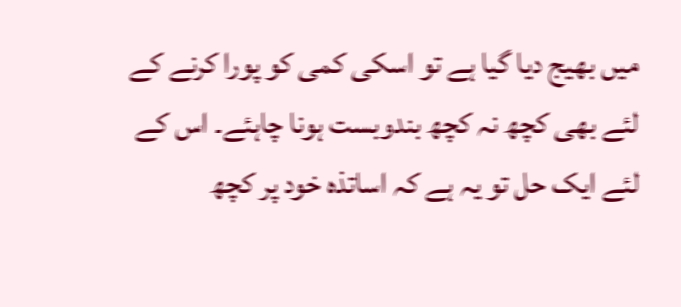میں بھیج دیا گیا ہے تو اسکی کمی کو پورا کرنے کے لئے بھی کچھ نہ کچھ بندوبست ہونا چاہئے۔ اس کے لئے ایک حل تو یہ ہے کہ اساتذہ خود پر کچھ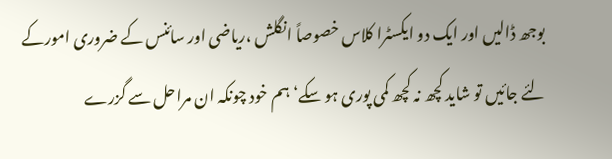بوجھ ڈالیں اور ایک دو ایکسٹرا کلاس خصوصاً انگلش ،ریاضی اور سائنس کے ضروری امورکے لئے جائیں تو شاید کچھ نہ کچھ کمی پوری ہو سکے‘ہم خود چونکہ ان مراحل سے گزرے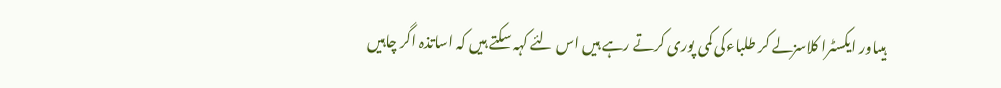ہیںاور ایکسٹرا کلاسزلے کر طلباءکی کمی پوری کرتے رہے ہیں اس لئے کہہ سکتے ہیں کہ اساتذہ اگر چاہیں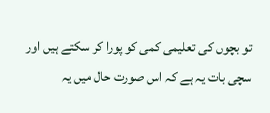تو بچوں کی تعلیمی کمی کو پورا کر سکتے ہیں اور سچی بات یہ ہے کہ اس صورت حال میں یہ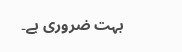بہت ضروری ہے۔